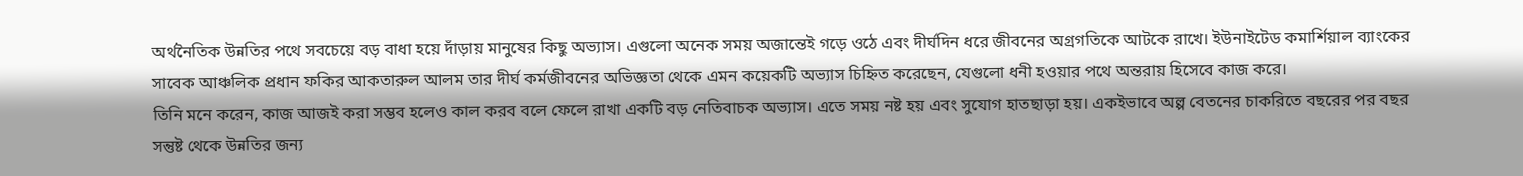অর্থনৈতিক উন্নতির পথে সবচেয়ে বড় বাধা হয়ে দাঁড়ায় মানুষের কিছু অভ্যাস। এগুলো অনেক সময় অজান্তেই গড়ে ওঠে এবং দীর্ঘদিন ধরে জীবনের অগ্রগতিকে আটকে রাখে। ইউনাইটেড কমার্শিয়াল ব্যাংকের সাবেক আঞ্চলিক প্রধান ফকির আকতারুল আলম তার দীর্ঘ কর্মজীবনের অভিজ্ঞতা থেকে এমন কয়েকটি অভ্যাস চিহ্নিত করেছেন, যেগুলো ধনী হওয়ার পথে অন্তরায় হিসেবে কাজ করে।
তিনি মনে করেন, কাজ আজই করা সম্ভব হলেও কাল করব বলে ফেলে রাখা একটি বড় নেতিবাচক অভ্যাস। এতে সময় নষ্ট হয় এবং সুযোগ হাতছাড়া হয়। একইভাবে অল্প বেতনের চাকরিতে বছরের পর বছর সন্তুষ্ট থেকে উন্নতির জন্য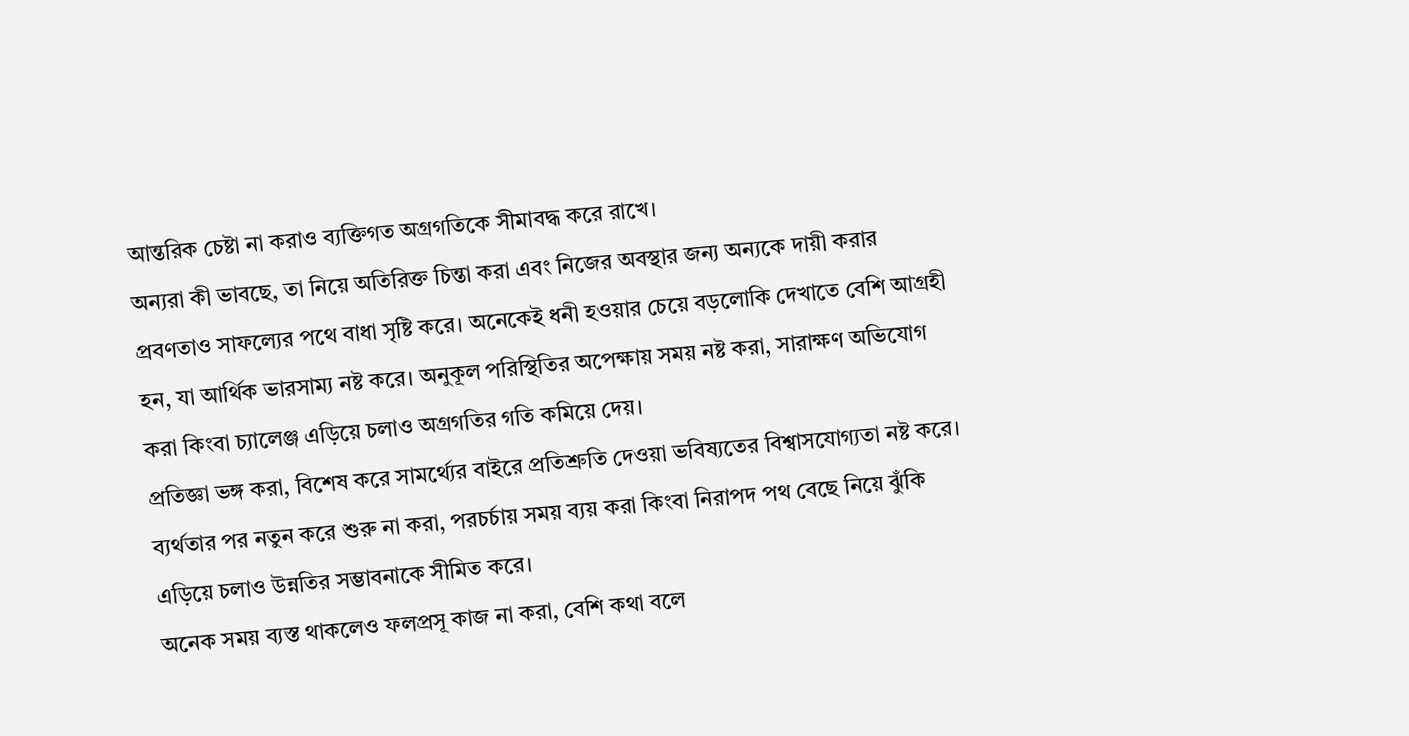আন্তরিক চেষ্টা না করাও ব্যক্তিগত অগ্রগতিকে সীমাবদ্ধ করে রাখে।
অন্যরা কী ভাবছে, তা নিয়ে অতিরিক্ত চিন্তা করা এবং নিজের অবস্থার জন্য অন্যকে দায়ী করার প্রবণতাও সাফল্যের পথে বাধা সৃষ্টি করে। অনেকেই ধনী হওয়ার চেয়ে বড়লোকি দেখাতে বেশি আগ্রহী হন, যা আর্থিক ভারসাম্য নষ্ট করে। অনুকূল পরিস্থিতির অপেক্ষায় সময় নষ্ট করা, সারাক্ষণ অভিযোগ করা কিংবা চ্যালেঞ্জ এড়িয়ে চলাও অগ্রগতির গতি কমিয়ে দেয়।
প্রতিজ্ঞা ভঙ্গ করা, বিশেষ করে সামর্থ্যের বাইরে প্রতিশ্রুতি দেওয়া ভবিষ্যতের বিশ্বাসযোগ্যতা নষ্ট করে। ব্যর্থতার পর নতুন করে শুরু না করা, পরচর্চায় সময় ব্যয় করা কিংবা নিরাপদ পথ বেছে নিয়ে ঝুঁকি এড়িয়ে চলাও উন্নতির সম্ভাবনাকে সীমিত করে।
অনেক সময় ব্যস্ত থাকলেও ফলপ্রসূ কাজ না করা, বেশি কথা বলে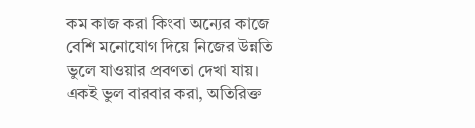কম কাজ করা কিংবা অন্যের কাজে বেশি মনোযোগ দিয়ে নিজের উন্নতি ভুলে যাওয়ার প্রবণতা দেখা যায়। একই ভুল বারবার করা, অতিরিক্ত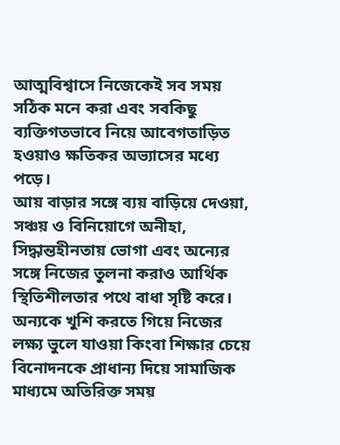আত্মবিশ্বাসে নিজেকেই সব সময় সঠিক মনে করা এবং সবকিছু ব্যক্তিগতভাবে নিয়ে আবেগতাড়িত হওয়াও ক্ষতিকর অভ্যাসের মধ্যে পড়ে।
আয় বাড়ার সঙ্গে ব্যয় বাড়িয়ে দেওয়া, সঞ্চয় ও বিনিয়োগে অনীহা, সিদ্ধান্তহীনতায় ভোগা এবং অন্যের সঙ্গে নিজের তুলনা করাও আর্থিক স্থিতিশীলতার পথে বাধা সৃষ্টি করে। অন্যকে খুশি করতে গিয়ে নিজের লক্ষ্য ভুলে যাওয়া কিংবা শিক্ষার চেয়ে বিনোদনকে প্রাধান্য দিয়ে সামাজিক মাধ্যমে অতিরিক্ত সময়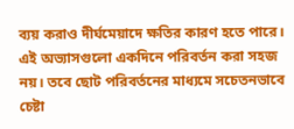ব্যয় করাও দীর্ঘমেয়াদে ক্ষতির কারণ হতে পারে।
এই অভ্যাসগুলো একদিনে পরিবর্তন করা সহজ নয়। তবে ছোট পরিবর্তনের মাধ্যমে সচেতনভাবে চেষ্টা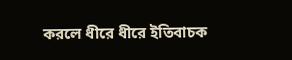করলে ধীরে ধীরে ইতিবাচক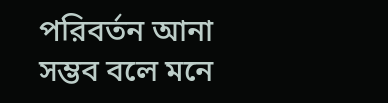পরিবর্তন আনা সম্ভব বলে মনে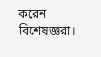করেন বিশেষজ্ঞরা।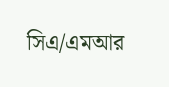সিএ/এমআর